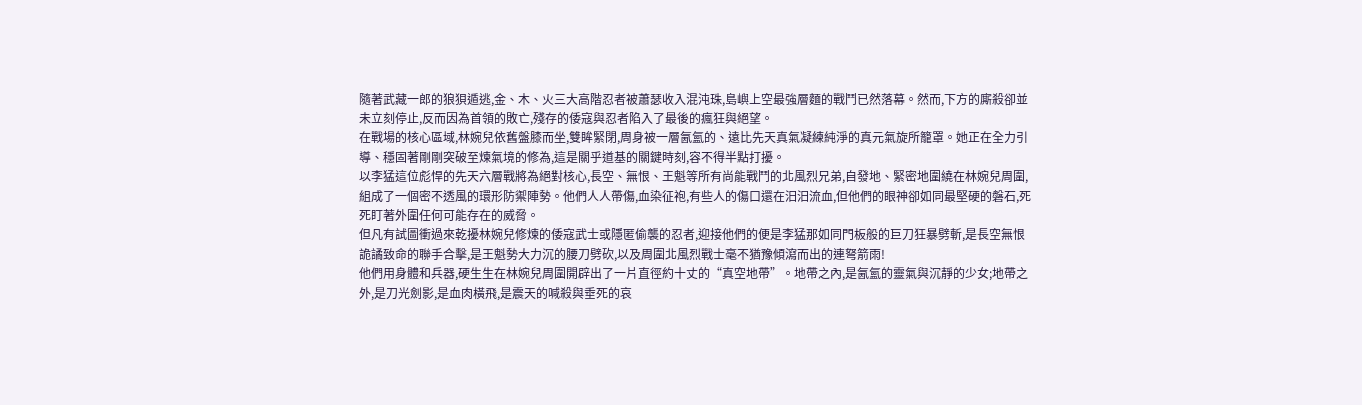隨著武藏一郎的狼狽遁逃,金、木、火三大高階忍者被蕭瑟收入混沌珠,島嶼上空最強層麵的戰鬥已然落幕。然而,下方的廝殺卻並未立刻停止,反而因為首領的敗亡,殘存的倭寇與忍者陷入了最後的瘋狂與絕望。
在戰場的核心區域,林婉兒依舊盤膝而坐,雙眸緊閉,周身被一層氤氳的、遠比先天真氣凝練純淨的真元氣旋所籠罩。她正在全力引導、穩固著剛剛突破至煉氣境的修為,這是關乎道基的關鍵時刻,容不得半點打擾。
以李猛這位彪悍的先天六層戰將為絕對核心,長空、無恨、王魁等所有尚能戰鬥的北風烈兄弟,自發地、緊密地圍繞在林婉兒周圍,組成了一個密不透風的環形防禦陣勢。他們人人帶傷,血染征袍,有些人的傷口還在汩汩流血,但他們的眼神卻如同最堅硬的磐石,死死盯著外圍任何可能存在的威脅。
但凡有試圖衝過來乾擾林婉兒修煉的倭寇武士或隱匿偷襲的忍者,迎接他們的便是李猛那如同門板般的巨刀狂暴劈斬,是長空無恨詭譎致命的聯手合擊,是王魁勢大力沉的腰刀劈砍,以及周圍北風烈戰士毫不猶豫傾瀉而出的連弩箭雨!
他們用身體和兵器,硬生生在林婉兒周圍開辟出了一片直徑約十丈的“真空地帶”。地帶之內,是氤氳的靈氣與沉靜的少女;地帶之外,是刀光劍影,是血肉橫飛,是震天的喊殺與垂死的哀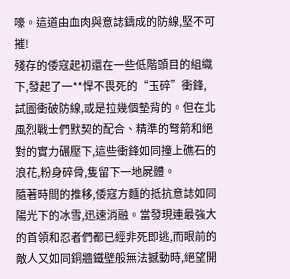嚎。這道由血肉與意誌鑄成的防線,堅不可摧!
殘存的倭寇起初還在一些低階頭目的組織下,發起了一**悍不畏死的“玉碎”衝鋒,試圖衝破防線,或是拉幾個墊背的。但在北風烈戰士們默契的配合、精準的弩箭和絕對的實力碾壓下,這些衝鋒如同撞上礁石的浪花,粉身碎骨,隻留下一地屍體。
隨著時間的推移,倭寇方麵的抵抗意誌如同陽光下的冰雪,迅速消融。當發現連最強大的首領和忍者們都已經非死即逃,而眼前的敵人又如同銅牆鐵壁般無法撼動時,絕望開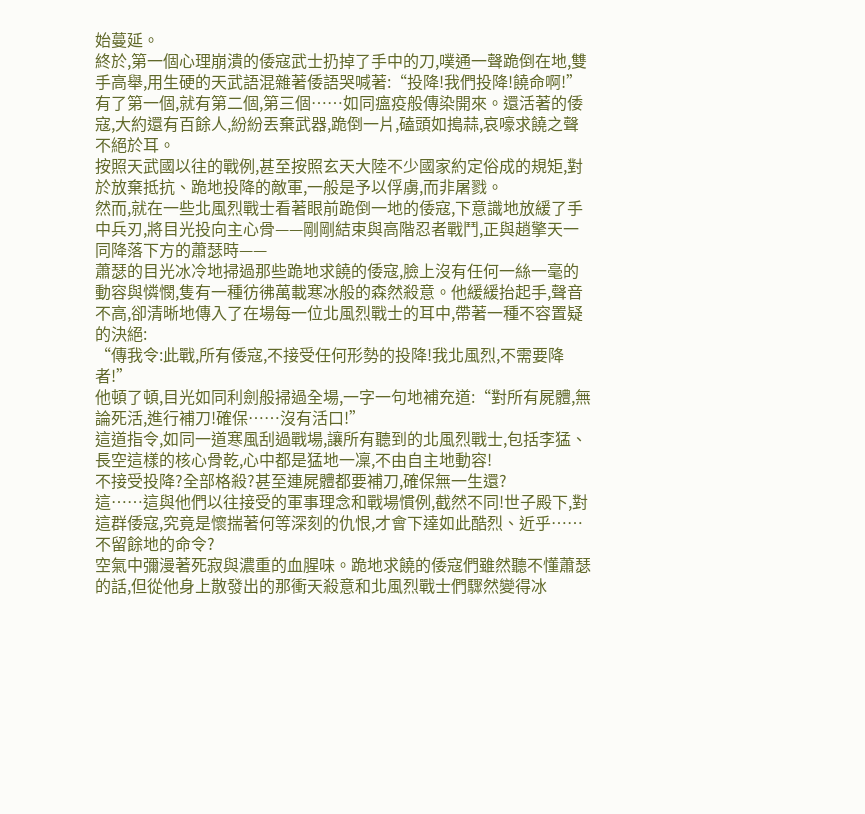始蔓延。
終於,第一個心理崩潰的倭寇武士扔掉了手中的刀,噗通一聲跪倒在地,雙手高舉,用生硬的天武語混雜著倭語哭喊著:“投降!我們投降!饒命啊!”
有了第一個,就有第二個,第三個……如同瘟疫般傳染開來。還活著的倭寇,大約還有百餘人,紛紛丟棄武器,跪倒一片,磕頭如搗蒜,哀嚎求饒之聲不絕於耳。
按照天武國以往的戰例,甚至按照玄天大陸不少國家約定俗成的規矩,對於放棄抵抗、跪地投降的敵軍,一般是予以俘虜,而非屠戮。
然而,就在一些北風烈戰士看著眼前跪倒一地的倭寇,下意識地放緩了手中兵刃,將目光投向主心骨——剛剛結束與高階忍者戰鬥,正與趙擎天一同降落下方的蕭瑟時——
蕭瑟的目光冰冷地掃過那些跪地求饒的倭寇,臉上沒有任何一絲一毫的動容與憐憫,隻有一種彷彿萬載寒冰般的森然殺意。他緩緩抬起手,聲音不高,卻清晰地傳入了在場每一位北風烈戰士的耳中,帶著一種不容置疑的決絕:
“傳我令:此戰,所有倭寇,不接受任何形勢的投降!我北風烈,不需要降者!”
他頓了頓,目光如同利劍般掃過全場,一字一句地補充道:“對所有屍體,無論死活,進行補刀!確保……沒有活口!”
這道指令,如同一道寒風刮過戰場,讓所有聽到的北風烈戰士,包括李猛、長空這樣的核心骨乾,心中都是猛地一凜,不由自主地動容!
不接受投降?全部格殺?甚至連屍體都要補刀,確保無一生還?
這……這與他們以往接受的軍事理念和戰場慣例,截然不同!世子殿下,對這群倭寇,究竟是懷揣著何等深刻的仇恨,才會下達如此酷烈、近乎……不留餘地的命令?
空氣中彌漫著死寂與濃重的血腥味。跪地求饒的倭寇們雖然聽不懂蕭瑟的話,但從他身上散發出的那衝天殺意和北風烈戰士們驟然變得冰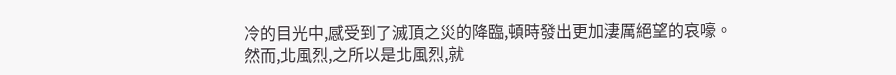冷的目光中,感受到了滅頂之災的降臨,頓時發出更加淒厲絕望的哀嚎。
然而,北風烈,之所以是北風烈,就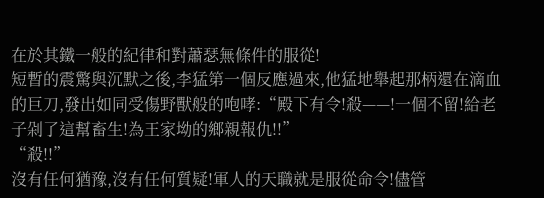在於其鐵一般的紀律和對蕭瑟無條件的服從!
短暫的震驚與沉默之後,李猛第一個反應過來,他猛地舉起那柄還在滴血的巨刀,發出如同受傷野獸般的咆哮:“殿下有令!殺——!一個不留!給老子剁了這幫畜生!為王家坳的鄉親報仇!!”
“殺!!”
沒有任何猶豫,沒有任何質疑!軍人的天職就是服從命令!儘管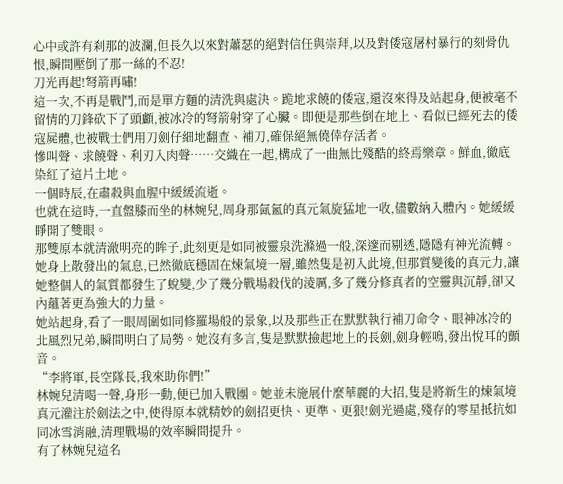心中或許有刹那的波瀾,但長久以來對蕭瑟的絕對信任與崇拜,以及對倭寇屠村暴行的刻骨仇恨,瞬間壓倒了那一絲的不忍!
刀光再起!弩箭再嘯!
這一次,不再是戰鬥,而是單方麵的清洗與處決。跪地求饒的倭寇,還沒來得及站起身,便被毫不留情的刀鋒砍下了頭顱,被冰冷的弩箭射穿了心臟。即便是那些倒在地上、看似已經死去的倭寇屍體,也被戰士們用刀劍仔細地翻查、補刀,確保絕無僥倖存活者。
慘叫聲、求饒聲、利刃入肉聲……交織在一起,構成了一曲無比殘酷的終焉樂章。鮮血,徹底染紅了這片土地。
一個時辰,在肅殺與血腥中緩緩流逝。
也就在這時,一直盤膝而坐的林婉兒,周身那氤氳的真元氣旋猛地一收,儘數納入體內。她緩緩睜開了雙眼。
那雙原本就清澈明亮的眸子,此刻更是如同被靈泉洗滌過一般,深邃而剔透,隱隱有神光流轉。她身上散發出的氣息,已然徹底穩固在煉氣境一層,雖然隻是初入此境,但那質變後的真元力,讓她整個人的氣質都發生了蛻變,少了幾分戰場殺伐的淩厲,多了幾分修真者的空靈與沉靜,卻又內蘊著更為強大的力量。
她站起身,看了一眼周圍如同修羅場般的景象,以及那些正在默默執行補刀命令、眼神冰冷的北風烈兄弟,瞬間明白了局勢。她沒有多言,隻是默默撿起地上的長劍,劍身輕鳴,發出悅耳的顫音。
“李將軍,長空隊長,我來助你們!”
林婉兒清喝一聲,身形一動,便已加入戰團。她並未施展什麼華麗的大招,隻是將新生的煉氣境真元灌注於劍法之中,使得原本就精妙的劍招更快、更準、更狠!劍光過處,殘存的零星抵抗如同冰雪消融,清理戰場的效率瞬間提升。
有了林婉兒這名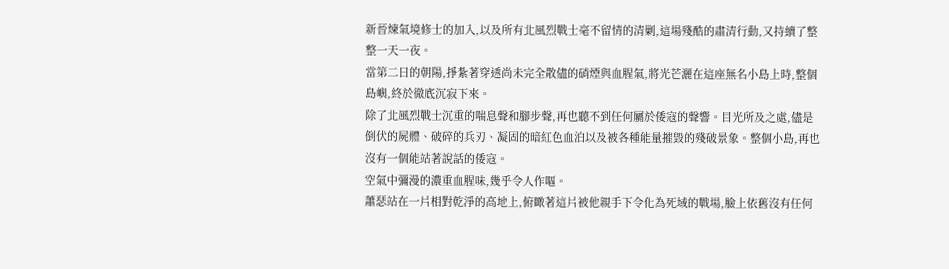新晉煉氣境修士的加入,以及所有北風烈戰士毫不留情的清剿,這場殘酷的肅清行動,又持續了整整一天一夜。
當第二日的朝陽,掙紮著穿透尚未完全散儘的硝煙與血腥氣,將光芒灑在這座無名小島上時,整個島嶼,終於徹底沉寂下來。
除了北風烈戰士沉重的喘息聲和腳步聲,再也聽不到任何屬於倭寇的聲響。目光所及之處,儘是倒伏的屍體、破碎的兵刃、凝固的暗紅色血泊以及被各種能量摧毀的殘破景象。整個小島,再也沒有一個能站著說話的倭寇。
空氣中彌漫的濃重血腥味,幾乎令人作嘔。
蕭瑟站在一片相對乾淨的高地上,俯瞰著這片被他親手下令化為死域的戰場,臉上依舊沒有任何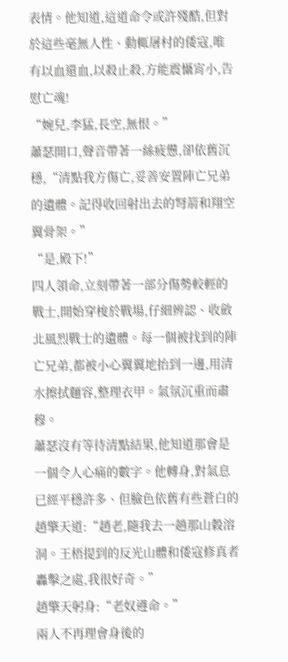表情。他知道,這道命令或許殘酷,但對於這些毫無人性、動輒屠村的倭寇,唯有以血還血,以殺止殺,方能震懾宵小,告慰亡魂!
“婉兒,李猛,長空,無恨。”
蕭瑟開口,聲音帶著一絲疲憊,卻依舊沉穩,“清點我方傷亡,妥善安置陣亡兄弟的遺體。記得收回射出去的弩箭和翔空翼骨架。”
“是,殿下!”
四人領命,立刻帶著一部分傷勢較輕的戰士,開始穿梭於戰場,仔細辨認、收斂北風烈戰士的遺體。每一個被找到的陣亡兄弟,都被小心翼翼地抬到一邊,用清水擦拭麵容,整理衣甲。氣氛沉重而肅穆。
蕭瑟沒有等待清點結果,他知道那會是一個令人心痛的數字。他轉身,對氣息已經平穩許多、但臉色依舊有些蒼白的趙擎天道:“趙老,隨我去一趟那山穀溶洞。王梧提到的反光山體和倭寇修真者轟擊之處,我很好奇。”
趙擎天躬身:“老奴遵命。”
兩人不再理會身後的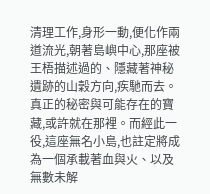清理工作,身形一動,便化作兩道流光,朝著島嶼中心,那座被王梧描述過的、隱藏著神秘遺跡的山穀方向,疾馳而去。真正的秘密與可能存在的寶藏,或許就在那裡。而經此一役,這座無名小島,也註定將成為一個承載著血與火、以及無數未解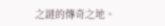之謎的傳奇之地。